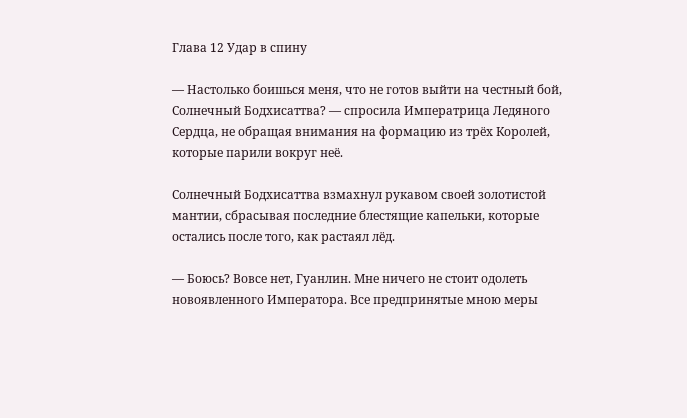Глава 12 Удар в спину

— Настолько боишься меня, что не готов выйти на честный бой, Солнечный Бодхисаттва? — спросила Императрица Ледяного Сердца, не обращая внимания на формацию из трёх Королей, которые парили вокруг неё.

Солнечный Бодхисаттва взмахнул рукавом своей золотистой мантии, сбрасывая последние блестящие капельки, которые остались после того, как растаял лёд.

— Боюсь? Вовсе нет, Гуанлин. Мне ничего не стоит одолеть новоявленного Императора. Все предпринятые мною меры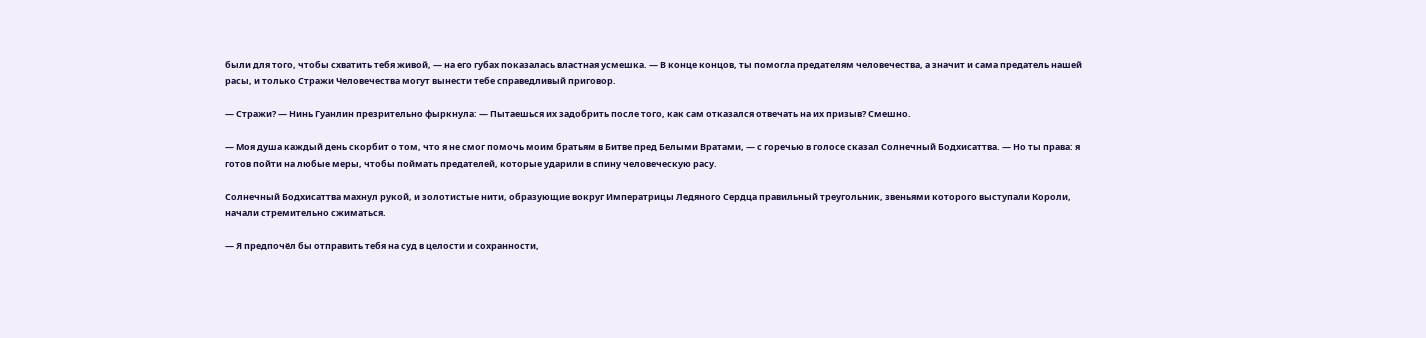были для того, чтобы схватить тебя живой, — на его губах показалась властная усмешка. — В конце концов, ты помогла предателям человечества, а значит и сама предатель нашей расы, и только Стражи Человечества могут вынести тебе справедливый приговор.

— Стражи? — Нинь Гуанлин презрительно фыркнула: — Пытаешься их задобрить после того, как сам отказался отвечать на их призыв? Смешно.

— Моя душа каждый день скорбит о том, что я не смог помочь моим братьям в Битве пред Белыми Вратами, — с горечью в голосе сказал Солнечный Бодхисаттва. — Но ты права: я готов пойти на любые меры, чтобы поймать предателей, которые ударили в спину человеческую расу.

Солнечный Бодхисаттва махнул рукой, и золотистые нити, образующие вокруг Императрицы Ледяного Сердца правильный треугольник, звеньями которого выступали Короли, начали стремительно сжиматься.

— Я предпочёл бы отправить тебя на суд в целости и сохранности,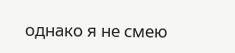однако я не смею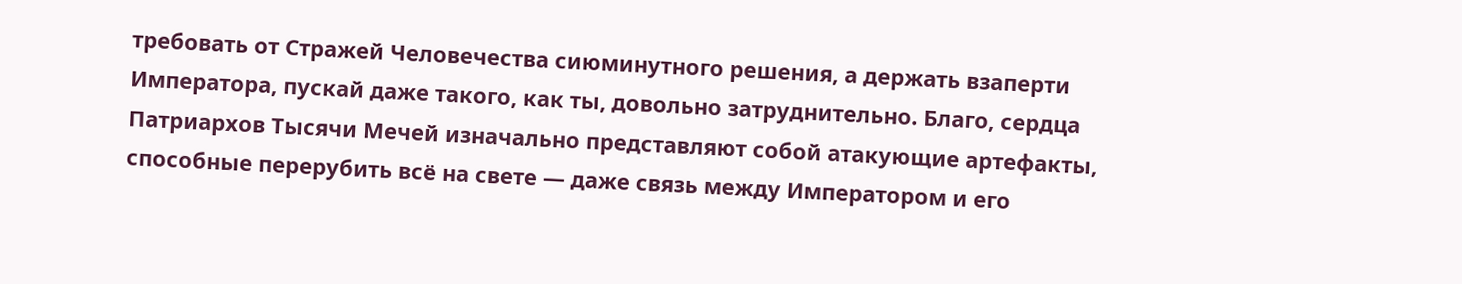требовать от Стражей Человечества сиюминутного решения, а держать взаперти Императора, пускай даже такого, как ты, довольно затруднительно. Благо, сердца Патриархов Тысячи Мечей изначально представляют собой атакующие артефакты, способные перерубить всё на свете — даже связь между Императором и его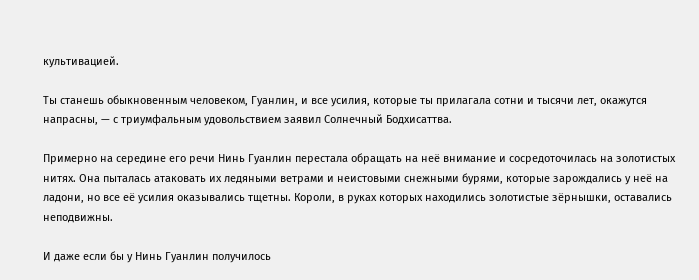культивацией.

Ты станешь обыкновенным человеком, Гуанлин, и все усилия, которые ты прилагала сотни и тысячи лет, окажутся напрасны, — с триумфальным удовольствием заявил Солнечный Бодхисаттва.

Примерно на середине его речи Нинь Гуанлин перестала обращать на неё внимание и сосредоточилась на золотистых нитях. Она пыталась атаковать их ледяными ветрами и неистовыми снежными бурями, которые зарождались у неё на ладони, но все её усилия оказывались тщетны. Короли, в руках которых находились золотистые зёрнышки, оставались неподвижны.

И даже если бы у Нинь Гуанлин получилось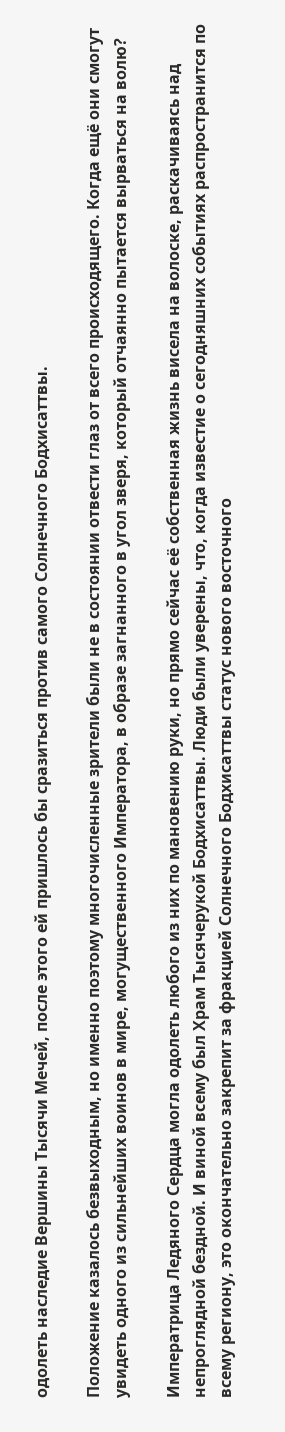одолеть наследие Вершины Тысячи Мечей, после этого ей пришлось бы сразиться против самого Солнечного Бодхисаттвы.

Положение казалось безвыходным, но именно поэтому многочисленные зрители были не в состоянии отвести глаз от всего происходящего. Когда ещё они смогут увидеть одного из сильнейших воинов в мире, могущественного Императора, в образе загнанного в угол зверя, который отчаянно пытается вырваться на волю?

Императрица Ледяного Сердца могла одолеть любого из них по мановению руки, но прямо сейчас её собственная жизнь висела на волоске, раскачиваясь над непроглядной бездной. И виной всему был Храм Тысячерукой Бодхисаттвы. Люди были уверены, что, когда известие о сегодняшних событиях распространится по всему региону, это окончательно закрепит за фракцией Солнечного Бодхисаттвы статус нового восточного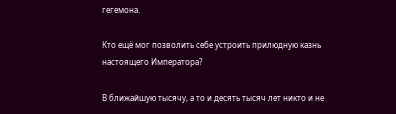гегемона.

Кто ещё мог позволить себе устроить прилюдную казнь настоящего Императора?

В ближайшую тысячу, а то и десять тысяч лет никто и не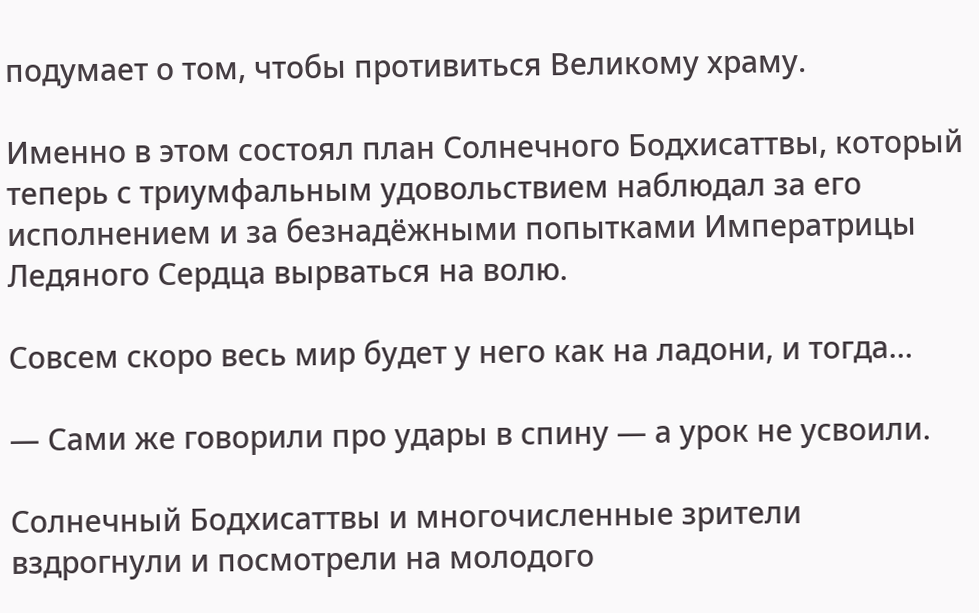подумает о том, чтобы противиться Великому храму.

Именно в этом состоял план Солнечного Бодхисаттвы, который теперь с триумфальным удовольствием наблюдал за его исполнением и за безнадёжными попытками Императрицы Ледяного Сердца вырваться на волю.

Совсем скоро весь мир будет у него как на ладони, и тогда…

— Сами же говорили про удары в спину — а урок не усвоили.

Солнечный Бодхисаттвы и многочисленные зрители вздрогнули и посмотрели на молодого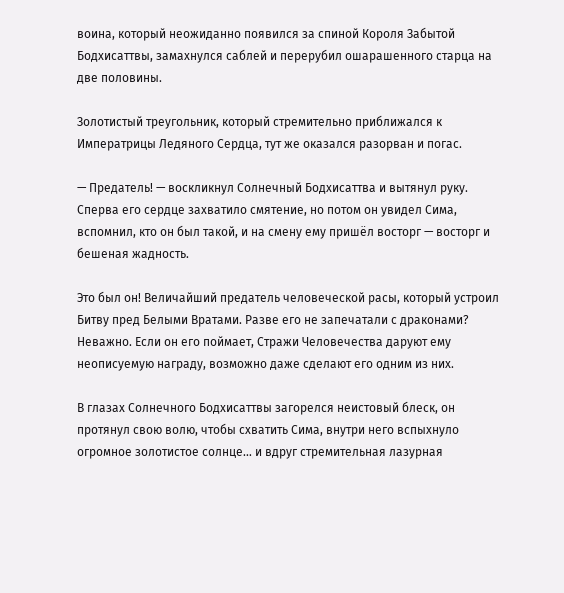воина, который неожиданно появился за спиной Короля Забытой Бодхисаттвы, замахнулся саблей и перерубил ошарашенного старца на две половины.

Золотистый треугольник, который стремительно приближался к Императрицы Ледяного Сердца, тут же оказался разорван и погас.

— Предатель! — воскликнул Солнечный Бодхисаттва и вытянул руку. Сперва его сердце захватило смятение, но потом он увидел Сима, вспомнил, кто он был такой, и на смену ему пришёл восторг — восторг и бешеная жадность.

Это был он! Величайший предатель человеческой расы, который устроил Битву пред Белыми Вратами. Разве его не запечатали с драконами? Неважно. Если он его поймает, Стражи Человечества даруют ему неописуемую награду, возможно даже сделают его одним из них.

В глазах Солнечного Бодхисаттвы загорелся неистовый блеск, он протянул свою волю, чтобы схватить Сима, внутри него вспыхнуло огромное золотистое солнце… и вдруг стремительная лазурная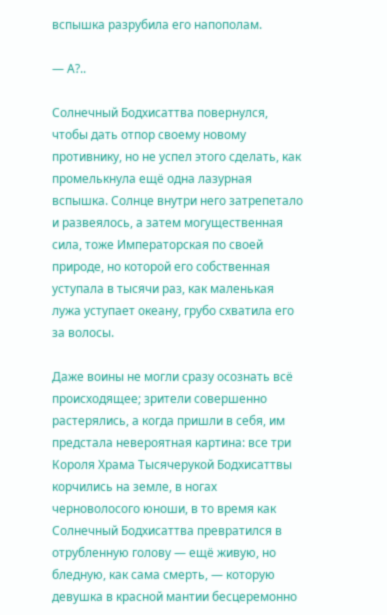вспышка разрубила его напополам.

— А?..

Солнечный Бодхисаттва повернулся, чтобы дать отпор своему новому противнику, но не успел этого сделать, как промелькнула ещё одна лазурная вспышка. Солнце внутри него затрепетало и развеялось, а затем могущественная сила, тоже Императорская по своей природе, но которой его собственная уступала в тысячи раз, как маленькая лужа уступает океану, грубо схватила его за волосы.

Даже воины не могли сразу осознать всё происходящее; зрители совершенно растерялись, а когда пришли в себя, им предстала невероятная картина: все три Короля Храма Тысячерукой Бодхисаттвы корчились на земле, в ногах черноволосого юноши, в то время как Солнечный Бодхисаттва превратился в отрубленную голову — ещё живую, но бледную, как сама смерть, — которую девушка в красной мантии бесцеремонно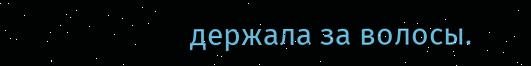держала за волосы.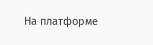На платформе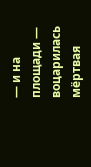— и на площади — воцарилась мёртвая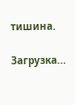тишина.

Загрузка...